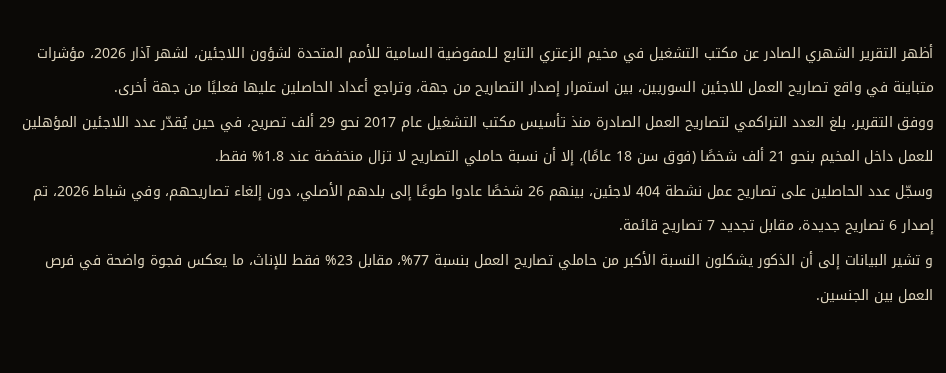أظهر التقرير الشهري الصادر عن مكتب التشغيل في مخيم الزعتري التابع لـلمفوضية السامية للأمم المتحدة لشؤون اللاجئين، لشهر آذار 2026، مؤشرات متباينة في واقع تصاريح العمل للاجئين السوريين، بين استمرار إصدار التصاريح من جهة، وتراجع أعداد الحاصلين عليها فعليًا من جهة أخرى.
ووفق التقرير، بلغ العدد التراكمي لتصاريح العمل الصادرة منذ تأسيس مكتب التشغيل عام 2017 نحو 29 ألف تصريح، في حين يُقدّر عدد اللاجئين المؤهلين للعمل داخل المخيم بنحو 21 ألف شخصًا (فوق سن 18 عامًا)، إلا أن نسبة حاملي التصاريح لا تزال منخفضة عند 1.8% فقط.
وسجّل عدد الحاصلين على تصاريح عمل نشطة 404 لاجئين، بينهم 26 شخصًا عادوا طوعًا إلى بلدهم الأصلي، دون إلغاء تصاريحهم، وفي شباط 2026، تم إصدار 6 تصاريح جديدة، مقابل تجديد 7 تصاريح قائمة.
و تشير البيانات إلى أن الذكور يشكلون النسبة الأكبر من حاملي تصاريح العمل بنسبة 77%، مقابل 23% فقط للإناث، ما يعكس فجوة واضحة في فرص العمل بين الجنسين.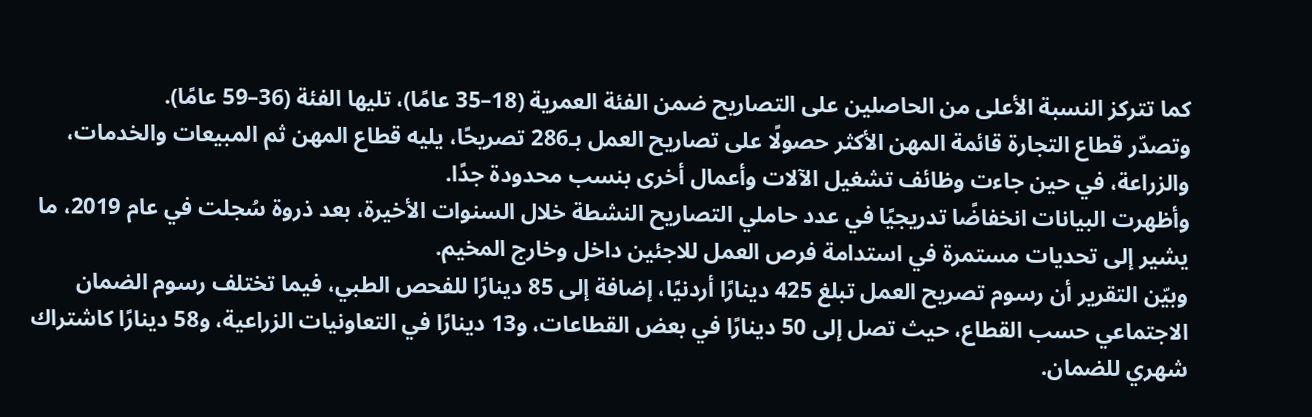كما تتركز النسبة الأعلى من الحاصلين على التصاريح ضمن الفئة العمرية (18–35 عامًا)، تليها الفئة (36–59 عامًا).
وتصدّر قطاع التجارة قائمة المهن الأكثر حصولًا على تصاريح العمل بـ286 تصريحًا، يليه قطاع المهن ثم المبيعات والخدمات، والزراعة، في حين جاءت وظائف تشغيل الآلات وأعمال أخرى بنسب محدودة جدًا.
وأظهرت البيانات انخفاضًا تدريجيًا في عدد حاملي التصاريح النشطة خلال السنوات الأخيرة، بعد ذروة سُجلت في عام 2019، ما يشير إلى تحديات مستمرة في استدامة فرص العمل للاجئين داخل وخارج المخيم.
وبيّن التقرير أن رسوم تصريح العمل تبلغ 425 دينارًا أردنيًا، إضافة إلى 85 دينارًا للفحص الطبي، فيما تختلف رسوم الضمان الاجتماعي حسب القطاع، حيث تصل إلى 50 دينارًا في بعض القطاعات، و13 دينارًا في التعاونيات الزراعية، و58 دينارًا كاشتراك شهري للضمان.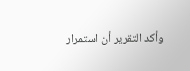وأكد التقرير أن استمرار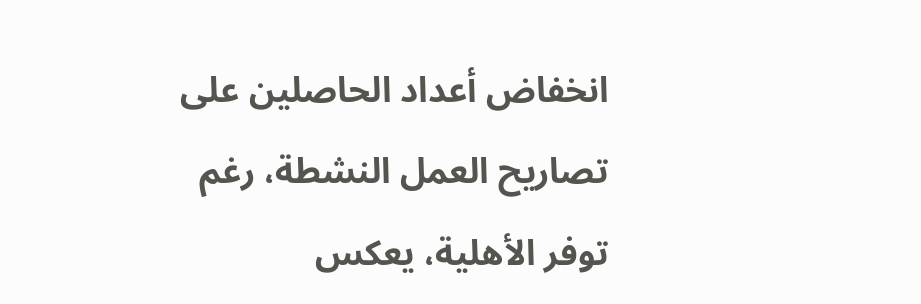انخفاض أعداد الحاصلين على تصاريح العمل النشطة، رغم توفر الأهلية، يعكس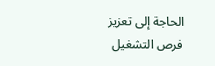الحاجة إلى تعزيز فرص التشغيل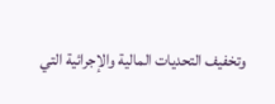وتخفيف التحديات المالية والإجرائية التي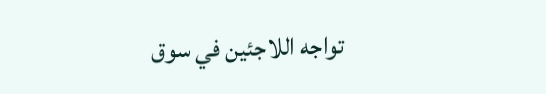تواجه اللاجئين في سوق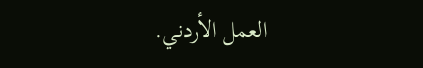العمل الأردني.